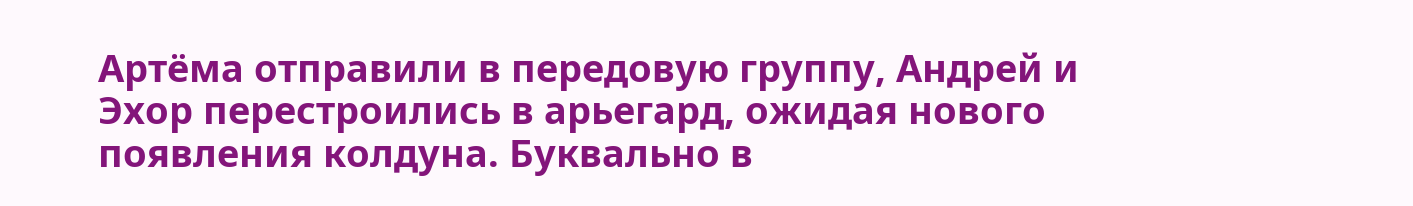Артёма отправили в передовую группу, Андрей и Эхор перестроились в арьегард, ожидая нового появления колдуна. Буквально в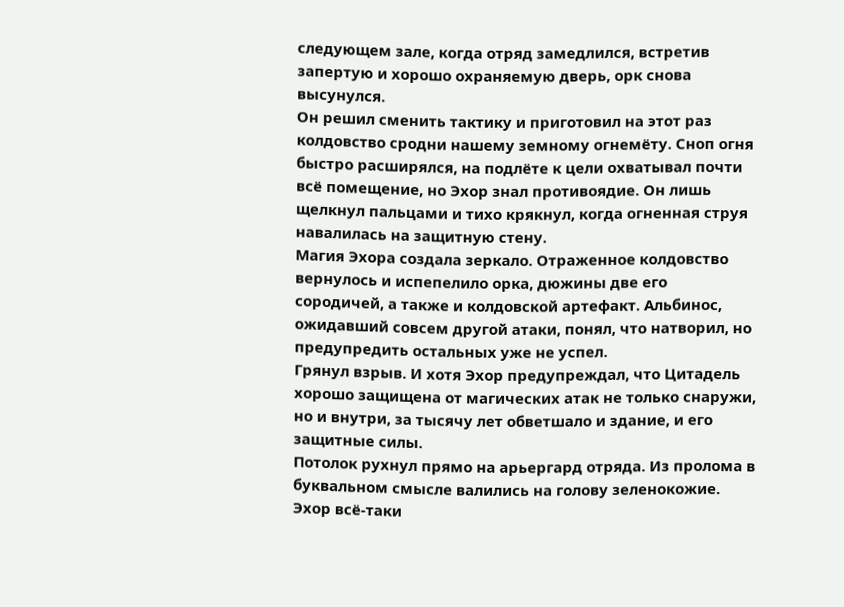следующем зале, когда отряд замедлился, встретив запертую и хорошо охраняемую дверь, орк снова высунулся.
Он решил сменить тактику и приготовил на этот раз колдовство сродни нашему земному огнемёту. Сноп огня быстро расширялся, на подлёте к цели охватывал почти всё помещение, но Эхор знал противоядие. Он лишь щелкнул пальцами и тихо крякнул, когда огненная струя навалилась на защитную стену.
Магия Эхора создала зеркало. Отраженное колдовство вернулось и испепелило орка, дюжины две его сородичей, а также и колдовской артефакт. Альбинос, ожидавший совсем другой атаки, понял, что натворил, но предупредить остальных уже не успел.
Грянул взрыв. И хотя Эхор предупреждал, что Цитадель хорошо защищена от магических атак не только снаружи, но и внутри, за тысячу лет обветшало и здание, и его защитные силы.
Потолок рухнул прямо на арьергард отряда. Из пролома в буквальном смысле валились на голову зеленокожие. Эхор всё-таки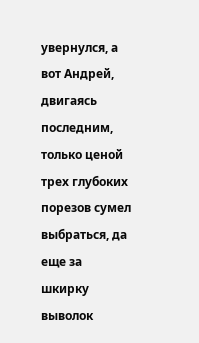увернулся, а вот Андрей, двигаясь последним, только ценой трех глубоких порезов сумел выбраться, да еще за шкирку выволок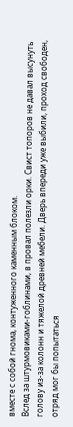вместе с собой гнома, контуженного каменным блоком.
Вслед за штурмовиками-гоблинами, в провал полезли орки. Свист топоров не давал высунуть голову из-за колонн и тяжелой древней мебели. Дверь впереди уже выбили, проход свободен, отряд мог бы попытаться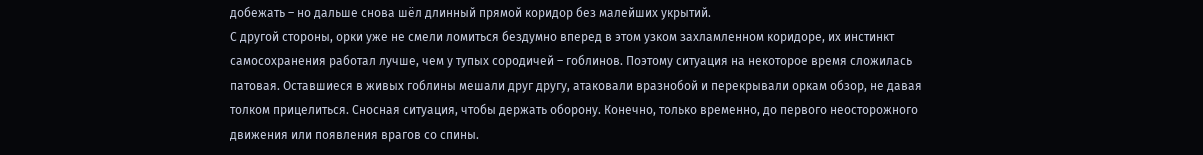добежать – но дальше снова шёл длинный прямой коридор без малейших укрытий.
С другой стороны, орки уже не смели ломиться бездумно вперед в этом узком захламленном коридоре, их инстинкт самосохранения работал лучше, чем у тупых сородичей – гоблинов. Поэтому ситуация на некоторое время сложилась патовая. Оставшиеся в живых гоблины мешали друг другу, атаковали вразнобой и перекрывали оркам обзор, не давая толком прицелиться. Сносная ситуация, чтобы держать оборону. Конечно, только временно, до первого неосторожного движения или появления врагов со спины.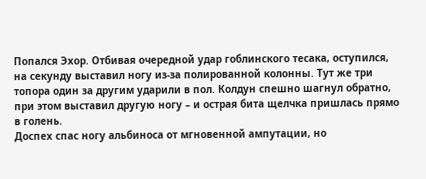Попался Эхор. Отбивая очередной удар гоблинского тесака, оступился, на секунду выставил ногу из-за полированной колонны. Тут же три топора один за другим ударили в пол. Колдун спешно шагнул обратно, при этом выставил другую ногу – и острая бита щелчка пришлась прямо в голень.
Доспех спас ногу альбиноса от мгновенной ампутации, но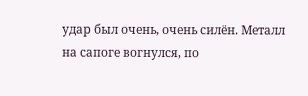удар был очень, очень силён. Металл на сапоге вогнулся, по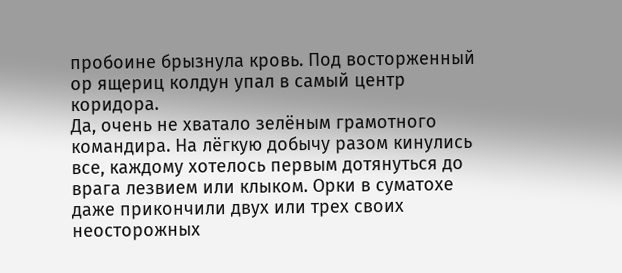пробоине брызнула кровь. Под восторженный ор ящериц колдун упал в самый центр коридора.
Да, очень не хватало зелёным грамотного командира. На лёгкую добычу разом кинулись все, каждому хотелось первым дотянуться до врага лезвием или клыком. Орки в суматохе даже прикончили двух или трех своих неосторожных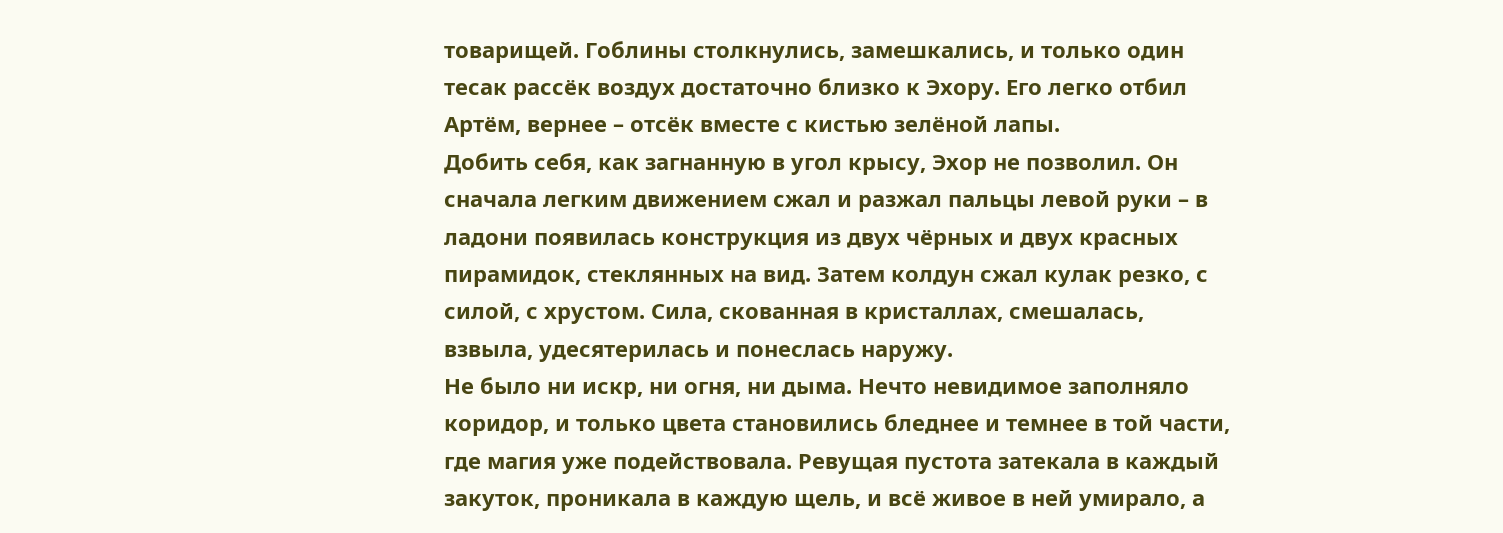товарищей. Гоблины столкнулись, замешкались, и только один тесак рассёк воздух достаточно близко к Эхору. Его легко отбил Артём, вернее – отсёк вместе с кистью зелёной лапы.
Добить себя, как загнанную в угол крысу, Эхор не позволил. Он сначала легким движением сжал и разжал пальцы левой руки – в ладони появилась конструкция из двух чёрных и двух красных пирамидок, стеклянных на вид. Затем колдун сжал кулак резко, с силой, с хрустом. Сила, скованная в кристаллах, смешалась, взвыла, удесятерилась и понеслась наружу.
Не было ни искр, ни огня, ни дыма. Нечто невидимое заполняло коридор, и только цвета становились бледнее и темнее в той части, где магия уже подействовала. Ревущая пустота затекала в каждый закуток, проникала в каждую щель, и всё живое в ней умирало, а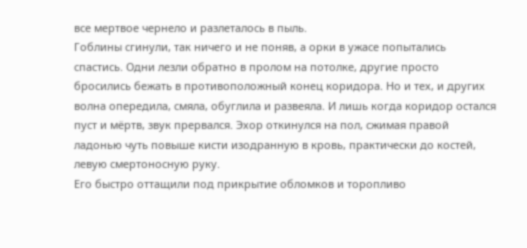все мертвое чернело и разлеталось в пыль.
Гоблины сгинули, так ничего и не поняв, а орки в ужасе попытались спастись. Одни лезли обратно в пролом на потолке, другие просто бросились бежать в противоположный конец коридора. Но и тех, и других волна опередила, смяла, обуглила и развеяла. И лишь когда коридор остался пуст и мёртв, звук прервался. Эхор откинулся на пол, сжимая правой ладонью чуть повыше кисти изодранную в кровь, практически до костей, левую смертоносную руку.
Его быстро оттащили под прикрытие обломков и торопливо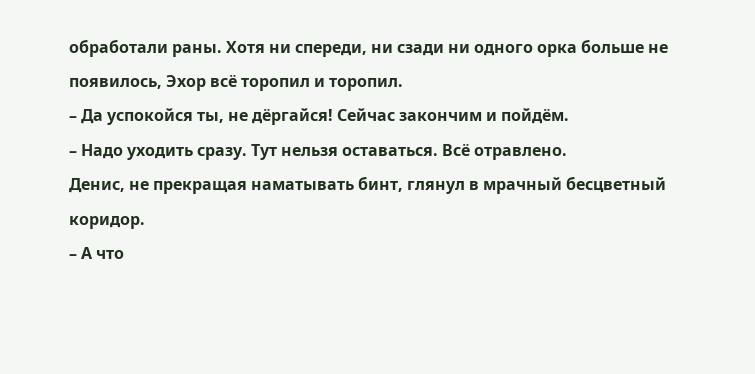обработали раны. Хотя ни спереди, ни сзади ни одного орка больше не появилось, Эхор всё торопил и торопил.
– Да успокойся ты, не дёргайся! Сейчас закончим и пойдём.
– Надо уходить сразу. Тут нельзя оставаться. Всё отравлено.
Денис, не прекращая наматывать бинт, глянул в мрачный бесцветный коридор.
– А что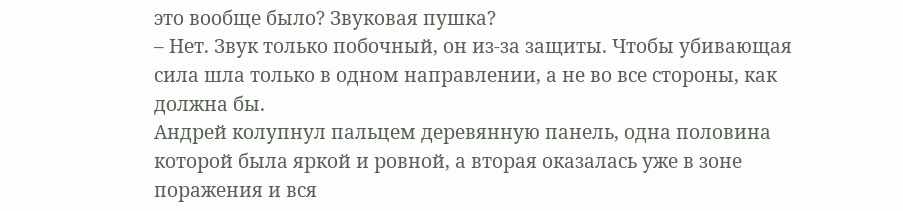это вообще было? Звуковая пушка?
– Нет. Звук только побочный, он из-за защиты. Чтобы убивающая сила шла только в одном направлении, а не во все стороны, как должна бы.
Андрей колупнул пальцем деревянную панель, одна половина которой была яркой и ровной, а вторая оказалась уже в зоне поражения и вся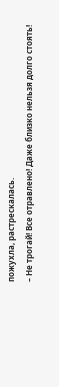пожухла, растрескалась.
– Не трогай! Все отравлено! Даже близко нельзя долго стоять!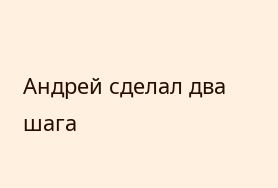Андрей сделал два шага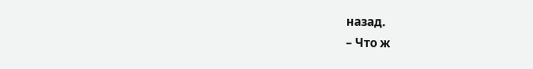назад.
– Что ж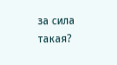за сила такая?